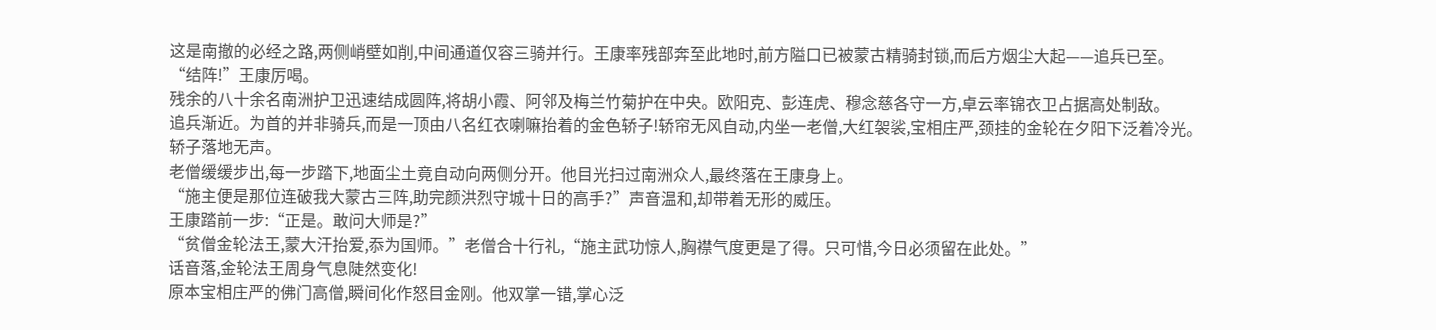这是南撤的必经之路,两侧峭壁如削,中间通道仅容三骑并行。王康率残部奔至此地时,前方隘口已被蒙古精骑封锁,而后方烟尘大起——追兵已至。
“结阵!”王康厉喝。
残余的八十余名南洲护卫迅速结成圆阵,将胡小霞、阿邻及梅兰竹菊护在中央。欧阳克、彭连虎、穆念慈各守一方,卓云率锦衣卫占据高处制敌。
追兵渐近。为首的并非骑兵,而是一顶由八名红衣喇嘛抬着的金色轿子!轿帘无风自动,内坐一老僧,大红袈裟,宝相庄严,颈挂的金轮在夕阳下泛着冷光。
轿子落地无声。
老僧缓缓步出,每一步踏下,地面尘土竟自动向两侧分开。他目光扫过南洲众人,最终落在王康身上。
“施主便是那位连破我大蒙古三阵,助完颜洪烈守城十日的高手?”声音温和,却带着无形的威压。
王康踏前一步:“正是。敢问大师是?”
“贫僧金轮法王,蒙大汗抬爱,忝为国师。”老僧合十行礼,“施主武功惊人,胸襟气度更是了得。只可惜,今日必须留在此处。”
话音落,金轮法王周身气息陡然变化!
原本宝相庄严的佛门高僧,瞬间化作怒目金刚。他双掌一错,掌心泛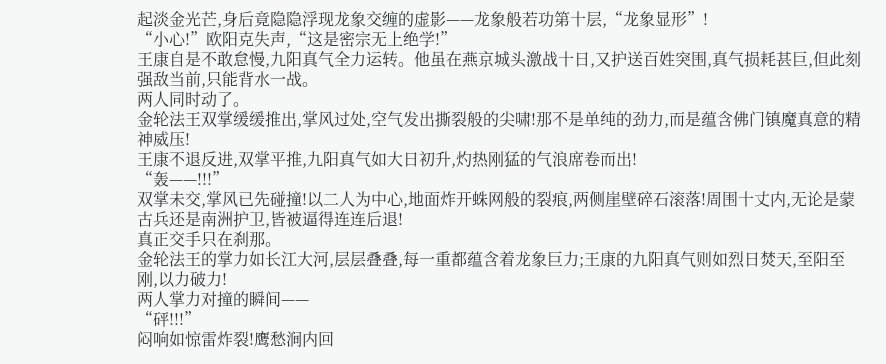起淡金光芒,身后竟隐隐浮现龙象交缠的虚影——龙象般若功第十层,“龙象显形”!
“小心!”欧阳克失声,“这是密宗无上绝学!”
王康自是不敢怠慢,九阳真气全力运转。他虽在燕京城头激战十日,又护送百姓突围,真气损耗甚巨,但此刻强敌当前,只能背水一战。
两人同时动了。
金轮法王双掌缓缓推出,掌风过处,空气发出撕裂般的尖啸!那不是单纯的劲力,而是蕴含佛门镇魔真意的精神威压!
王康不退反进,双掌平推,九阳真气如大日初升,灼热刚猛的气浪席卷而出!
“轰——!!!”
双掌未交,掌风已先碰撞!以二人为中心,地面炸开蛛网般的裂痕,两侧崖壁碎石滚落!周围十丈内,无论是蒙古兵还是南洲护卫,皆被逼得连连后退!
真正交手只在刹那。
金轮法王的掌力如长江大河,层层叠叠,每一重都蕴含着龙象巨力;王康的九阳真气则如烈日焚天,至阳至刚,以力破力!
两人掌力对撞的瞬间——
“砰!!!”
闷响如惊雷炸裂!鹰愁涧内回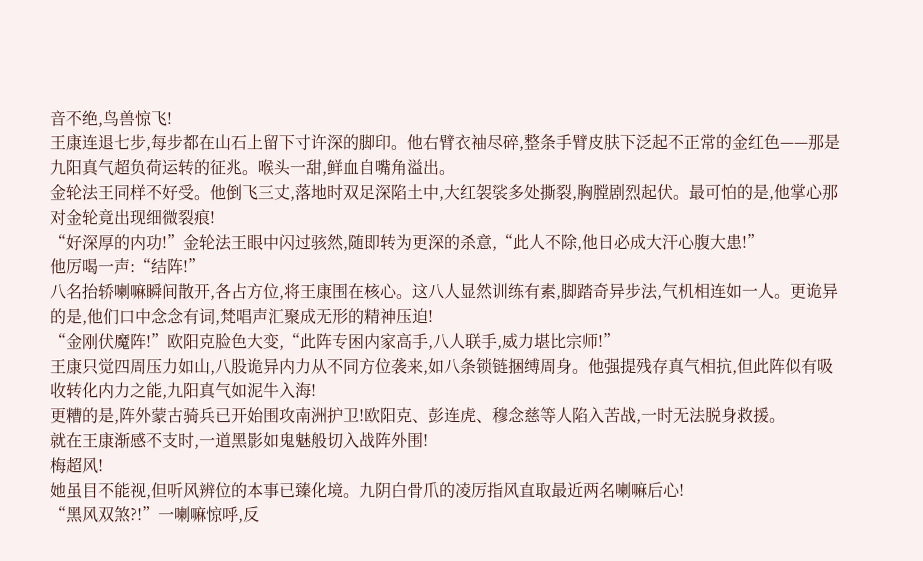音不绝,鸟兽惊飞!
王康连退七步,每步都在山石上留下寸许深的脚印。他右臂衣袖尽碎,整条手臂皮肤下泛起不正常的金红色——那是九阳真气超负荷运转的征兆。喉头一甜,鲜血自嘴角溢出。
金轮法王同样不好受。他倒飞三丈,落地时双足深陷土中,大红袈裟多处撕裂,胸膛剧烈起伏。最可怕的是,他掌心那对金轮竟出现细微裂痕!
“好深厚的内功!”金轮法王眼中闪过骇然,随即转为更深的杀意,“此人不除,他日必成大汗心腹大患!”
他厉喝一声:“结阵!”
八名抬轿喇嘛瞬间散开,各占方位,将王康围在核心。这八人显然训练有素,脚踏奇异步法,气机相连如一人。更诡异的是,他们口中念念有词,梵唱声汇聚成无形的精神压迫!
“金刚伏魔阵!”欧阳克脸色大变,“此阵专困内家高手,八人联手,威力堪比宗师!”
王康只觉四周压力如山,八股诡异内力从不同方位袭来,如八条锁链捆缚周身。他强提残存真气相抗,但此阵似有吸收转化内力之能,九阳真气如泥牛入海!
更糟的是,阵外蒙古骑兵已开始围攻南洲护卫!欧阳克、彭连虎、穆念慈等人陷入苦战,一时无法脱身救援。
就在王康渐感不支时,一道黑影如鬼魅般切入战阵外围!
梅超风!
她虽目不能视,但听风辨位的本事已臻化境。九阴白骨爪的凌厉指风直取最近两名喇嘛后心!
“黑风双煞?!”一喇嘛惊呼,反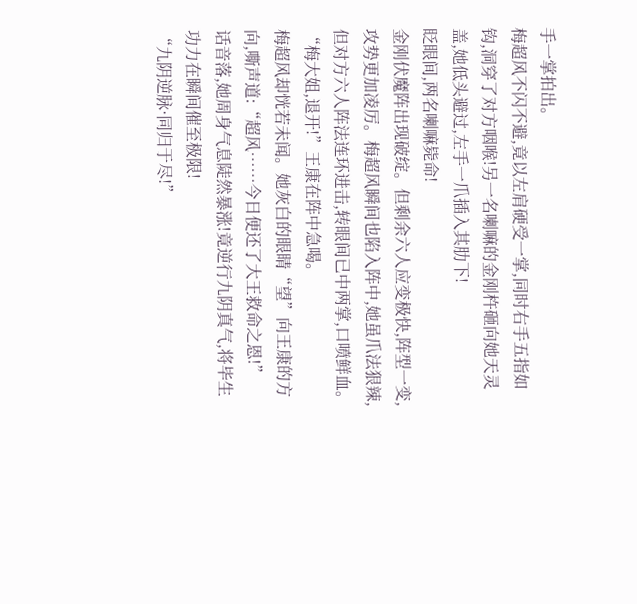手一掌拍出。
梅超风不闪不避,竟以左肩硬受一掌,同时右手五指如钩,洞穿了对方咽喉!另一名喇嘛的金刚杵砸向她天灵盖,她低头避过,左手一爪插入其肋下!
眨眼间,两名喇嘛毙命!
金刚伏魔阵出现破绽。但剩余六人应变极快,阵型一变,攻势更加凌厉。梅超风瞬间也陷入阵中,她虽爪法狠辣,但对方六人阵法连环进击,转眼间已中两掌,口喷鲜血。
“梅大姐,退开!”王康在阵中急喝。
梅超风却恍若未闻。她灰白的眼睛“望”向王康的方向,嘶声道:“超风……今日便还了大王救命之恩!”
话音落,她周身气息陡然暴涨!竟逆行九阴真气,将毕生功力在瞬间催至极限!
“九阴逆脉·同归于尽!”